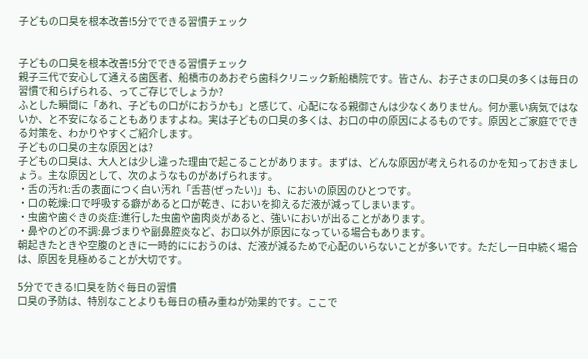子どもの口臭を根本改善!5分でできる習慣チェック


子どもの口臭を根本改善!5分でできる習慣チェック
親子三代で安心して通える歯医者、船橋市のあおぞら歯科クリニック新船橋院です。皆さん、お子さまの口臭の多くは毎日の習慣で和らげられる、ってご存じでしょうか?
ふとした瞬間に「あれ、子どもの口がにおうかも」と感じて、心配になる親御さんは少なくありません。何か悪い病気ではないか、と不安になることもありますよね。実は子どもの口臭の多くは、お口の中の原因によるものです。原因とご家庭でできる対策を、わかりやすくご紹介します。
子どもの口臭の主な原因とは?
子どもの口臭は、大人とは少し違った理由で起こることがあります。まずは、どんな原因が考えられるのかを知っておきましょう。主な原因として、次のようなものがあげられます。
・舌の汚れ:舌の表面につく白い汚れ「舌苔(ぜったい)」も、においの原因のひとつです。
・口の乾燥:口で呼吸する癖があると口が乾き、においを抑えるだ液が減ってしまいます。
・虫歯や歯ぐきの炎症:進行した虫歯や歯肉炎があると、強いにおいが出ることがあります。
・鼻やのどの不調:鼻づまりや副鼻腔炎など、お口以外が原因になっている場合もあります。
朝起きたときや空腹のときに一時的ににおうのは、だ液が減るためで心配のいらないことが多いです。ただし一日中続く場合は、原因を見極めることが大切です。

5分でできる!口臭を防ぐ毎日の習慣
口臭の予防は、特別なことよりも毎日の積み重ねが効果的です。ここで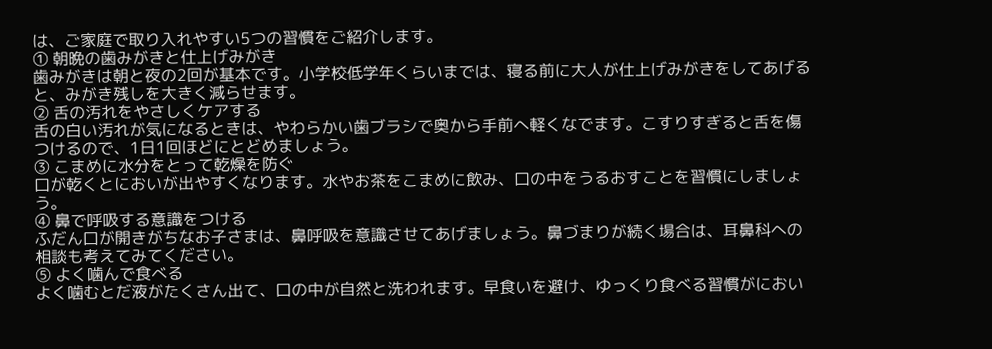は、ご家庭で取り入れやすい5つの習慣をご紹介します。
① 朝晩の歯みがきと仕上げみがき
歯みがきは朝と夜の2回が基本です。小学校低学年くらいまでは、寝る前に大人が仕上げみがきをしてあげると、みがき残しを大きく減らせます。
② 舌の汚れをやさしくケアする
舌の白い汚れが気になるときは、やわらかい歯ブラシで奥から手前へ軽くなでます。こすりすぎると舌を傷つけるので、1日1回ほどにとどめましょう。
③ こまめに水分をとって乾燥を防ぐ
口が乾くとにおいが出やすくなります。水やお茶をこまめに飲み、口の中をうるおすことを習慣にしましょう。
④ 鼻で呼吸する意識をつける
ふだん口が開きがちなお子さまは、鼻呼吸を意識させてあげましょう。鼻づまりが続く場合は、耳鼻科への相談も考えてみてください。
⑤ よく噛んで食べる
よく噛むとだ液がたくさん出て、口の中が自然と洗われます。早食いを避け、ゆっくり食べる習慣がにおい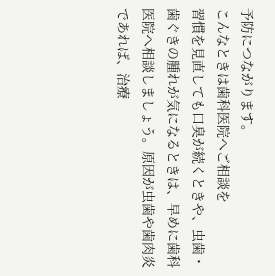予防につながります。
こんなときは歯科医院へご相談を
習慣を見直しても口臭が続くときや、虫歯・歯ぐきの腫れが気になるときは、早めに歯科医院へ相談しましょう。原因が虫歯や歯肉炎であれば、治療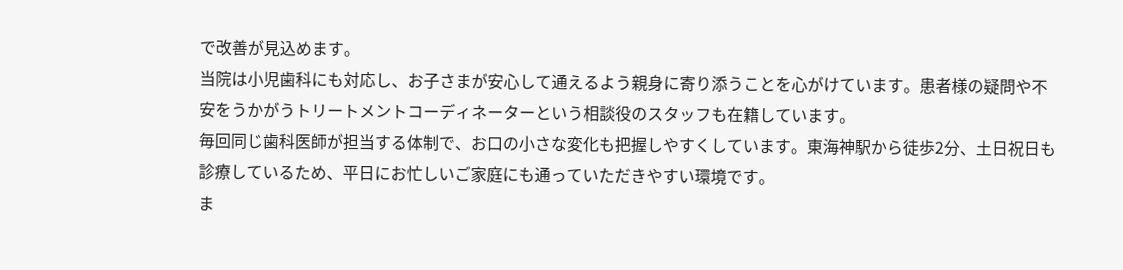で改善が見込めます。
当院は小児歯科にも対応し、お子さまが安心して通えるよう親身に寄り添うことを心がけています。患者様の疑問や不安をうかがうトリートメントコーディネーターという相談役のスタッフも在籍しています。
毎回同じ歯科医師が担当する体制で、お口の小さな変化も把握しやすくしています。東海神駅から徒歩2分、土日祝日も診療しているため、平日にお忙しいご家庭にも通っていただきやすい環境です。
ま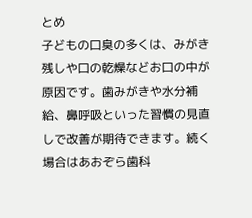とめ
子どもの口臭の多くは、みがき残しや口の乾燥などお口の中が原因です。歯みがきや水分補給、鼻呼吸といった習慣の見直しで改善が期待できます。続く場合はあおぞら歯科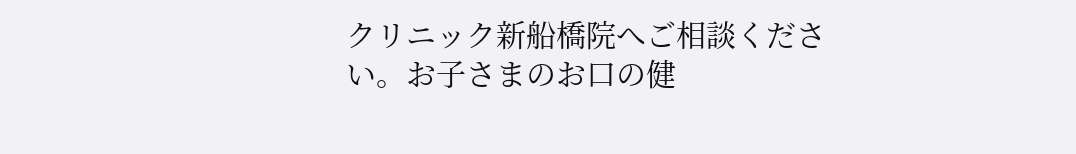クリニック新船橋院へご相談ください。お子さまのお口の健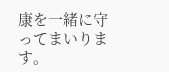康を一緒に守ってまいります。